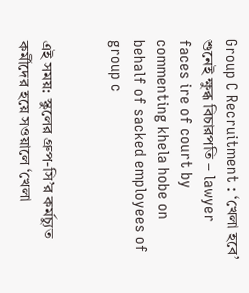Group C Recruitment : ‘খেলা হবে’ শুনেই ক্ষুব্ধ বিচারপতি – lawyer faces ire of court by commenting khela hobe on behalf of sacked employees of group c


এই সময়: স্কুলের গ্রুপ-সি’র কর্মচ্যুত কর্মীদের হয়ে সওয়ালে ‘খেলা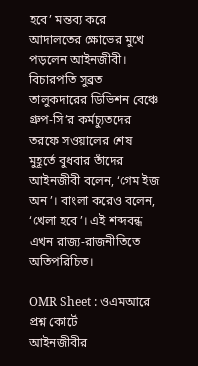হবে’ মন্তব্য করে আদালতের ক্ষোভের মুখে পড়লেন আইনজীবী। বিচারপতি সুব্রত তালুকদারের ডিভিশন বেঞ্চে গ্রুপ-সি’র কর্মচ্যুতদের তরফে সওয়ালের শেষ মুহূর্তে বুধবার তাঁদের আইনজীবী বলেন, ‘গেম ইজ অন’। বাংলা করেও বলেন, ‘খেলা হবে’। এই শব্দবন্ধ এখন রাজ্য-রাজনীতিতে অতিপরিচিত।

OMR Sheet : ওএমআরে প্রশ্ন কোর্টে
আইনজীবীর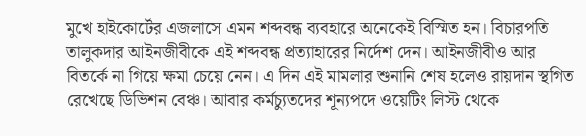মুখে হাইকোর্টের এজলাসে এমন শব্দবন্ধ ব্যবহারে অনেকেই বিস্মিত হন। বিচারপতি তালুকদার আইনজীবীকে এই শব্দবন্ধ প্রত্যাহারের নির্দেশ দেন। আইনজীবীও আর বিতর্কে না গিয়ে ক্ষমা চেয়ে নেন। এ দিন এই মামলার শুনানি শেষ হলেও রায়দান স্থগিত রেখেছে ডিভিশন বেঞ্চ। আবার কর্মচ্যুতদের শূন্যপদে ওয়েটিং লিস্ট থেকে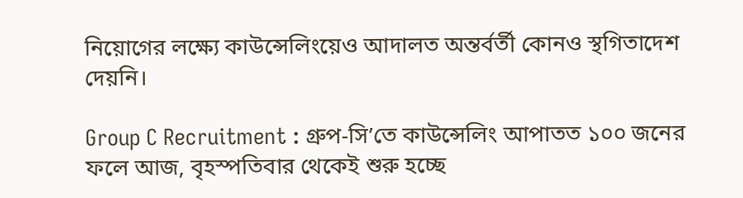নিয়োগের লক্ষ্যে কাউন্সেলিংয়েও আদালত অন্তর্বর্তী কোনও স্থগিতাদেশ দেয়নি।

Group C Recruitment : গ্রুপ-সি’তে কাউন্সেলিং আপাতত ১০০ জনের
ফলে আজ, বৃহস্পতিবার থেকেই শুরু হচ্ছে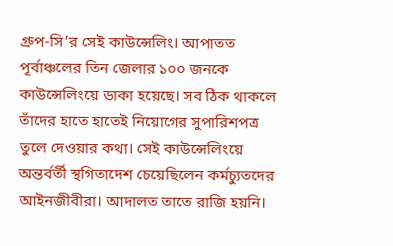গ্রুপ-সি’র সেই কাউন্সেলিং। আপাতত পূর্বাঞ্চলের তিন জেলার ১০০ জনকে কাউন্সেলিংয়ে ডাকা হয়েছে। সব ঠিক থাকলে তাঁদের হাতে হাতেই নিয়োগের সুপারিশপত্র তুলে দেওয়ার কথা। সেই কাউন্সেলিংয়ে অন্তর্বর্তী স্থগিতাদেশ চেয়েছিলেন কর্মচ্যুতদের আইনজীবীরা। আদালত তাতে রাজি হয়নি।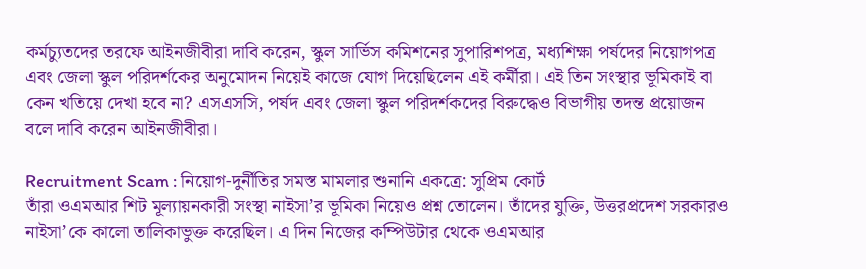কর্মচ্যুতদের তরফে আইনজীবীরা দাবি করেন, স্কুল সার্ভিস কমিশনের সুপারিশপত্র, মধ্যশিক্ষা পর্ষদের নিয়োগপত্র এবং জেলা স্কুল পরিদর্শকের অনুমোদন নিয়েই কাজে যোগ দিয়েছিলেন এই কর্মীরা। এই তিন সংস্থার ভূমিকাই বা কেন খতিয়ে দেখা হবে না? এসএসসি, পর্ষদ এবং জেলা স্কুল পরিদর্শকদের বিরুদ্ধেও বিভাগীয় তদন্ত প্রয়োজন বলে দাবি করেন আইনজীবীরা।

Recruitment Scam : নিয়োগ-দুর্নীতির সমস্ত মামলার শুনানি একত্রে: সুপ্রিম কোর্ট
তাঁরা ওএমআর শিট মূল্যায়নকারী সংস্থা নাইসা’র ভূমিকা নিয়েও প্রশ্ন তোলেন। তাঁদের যুক্তি, উত্তরপ্রদেশ সরকারও নাইসা’কে কালো তালিকাভুক্ত করেছিল। এ দিন নিজের কম্পিউটার থেকে ওএমআর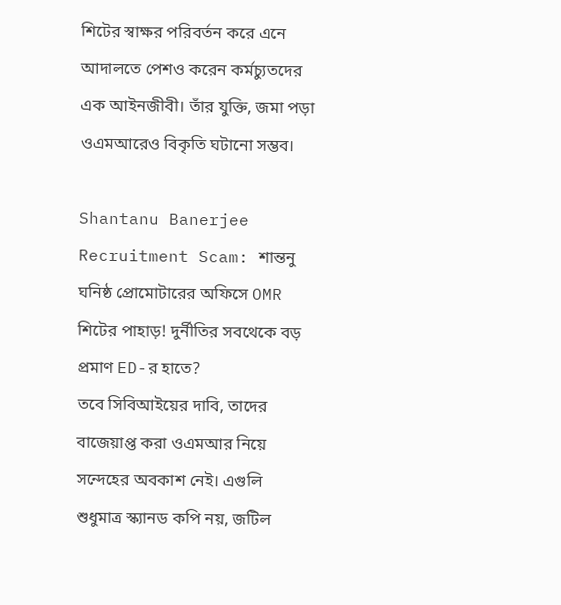শিটের স্বাক্ষর পরিবর্তন করে এনে আদালতে পেশও করেন কর্মচ্যুতদের এক আইনজীবী। তাঁর যুক্তি, জমা পড়া ওএমআরেও বিকৃতি ঘটানো সম্ভব।

Shantanu Banerjee Recruitment Scam: শান্তনু ঘনিষ্ঠ প্রোমোটারের অফিসে OMR শিটের পাহাড়! দুর্নীতির সবথেকে বড় প্রমাণ ED-র হাতে?
তবে সিবিআইয়ের দাবি, তাদের বাজেয়াপ্ত করা ওএমআর নিয়ে সন্দেহের অবকাশ নেই। এগুলি শুধুমাত্র স্ক্যানড কপি নয়, জটিল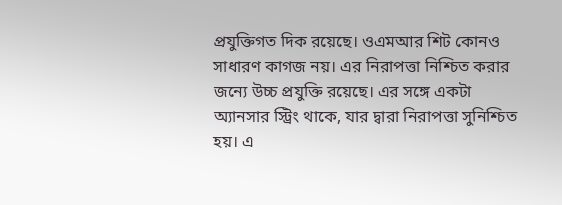প্রযুক্তিগত দিক রয়েছে। ওএমআর শিট কোনও সাধারণ কাগজ নয়। এর নিরাপত্তা নিশ্চিত করার জন্যে উচ্চ প্রযুক্তি রয়েছে। এর সঙ্গে একটা অ্যানসার স্ট্রিং থাকে, যার দ্বারা নিরাপত্তা সুনিশ্চিত হয়। এ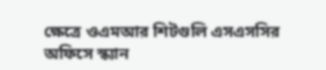ক্ষেত্রে ওএমআর শিটগুলি এসএসসির অফিসে স্ক্যান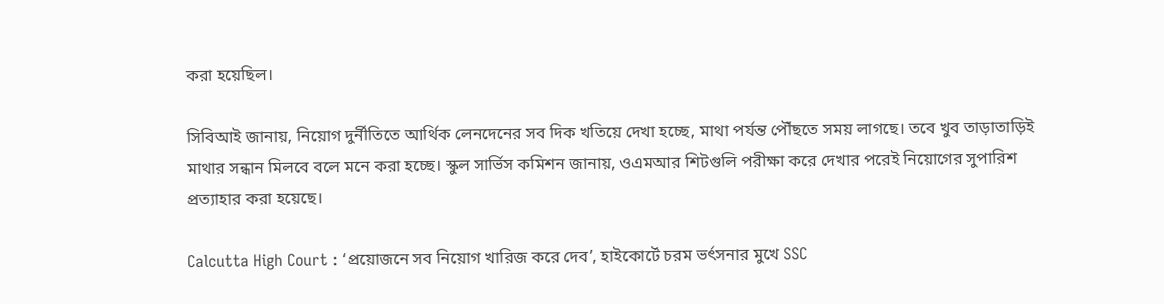করা হয়েছিল।

সিবিআই জানায়, নিয়োগ দুর্নীতিতে আর্থিক লেনদেনের সব দিক খতিয়ে দেখা হচ্ছে, মাথা পর্যন্ত পৌঁছতে সময় লাগছে। তবে খুব তাড়াতাড়িই মাথার সন্ধান মিলবে বলে মনে করা হচ্ছে। স্কুল সার্ভিস কমিশন জানায়, ওএমআর শিটগুলি পরীক্ষা করে দেখার পরেই নিয়োগের সুপারিশ প্রত্যাহার করা হয়েছে।

Calcutta High Court : ‘প্রয়োজনে সব নিয়োগ খারিজ করে দেব’, হাইকোর্টে চরম ভর্ৎসনার মুখে SSC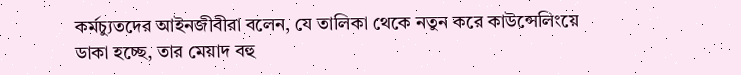কর্মচ্যুতদের আইনজীবীরা বলেন, যে তালিকা থেকে নতুন করে কাউন্সেলিংয়ে ডাকা হচ্ছে, তার মেয়াদ বহু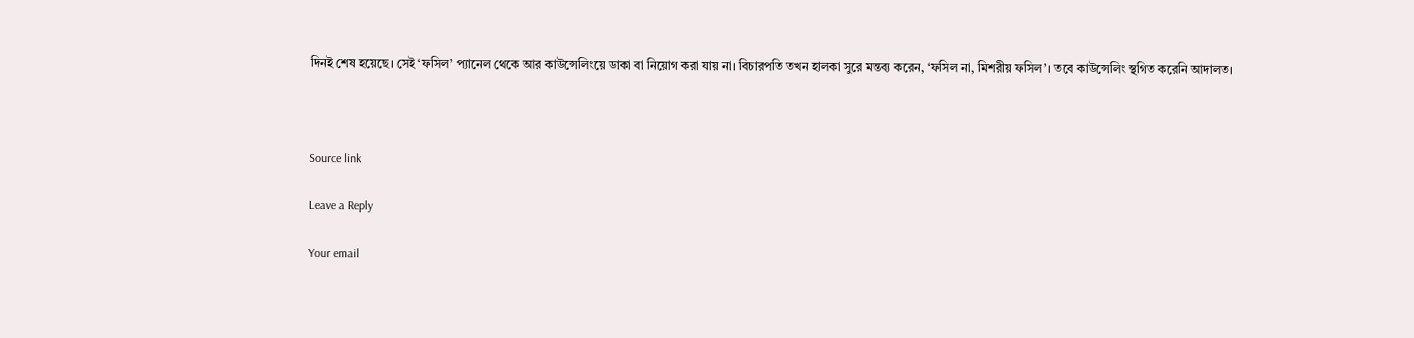দিনই শেষ হয়েছে। সেই ‘ফসিল’ প্যানেল থেকে আর কাউন্সেলিংয়ে ডাকা বা নিয়োগ করা যায় না। বিচারপতি তখন হালকা সুরে মন্তব্য করেন, ‘ফসিল না, মিশরীয় ফসিল’। তবে কাউন্সেলিং স্থগিত করেনি আদালত।



Source link

Leave a Reply

Your email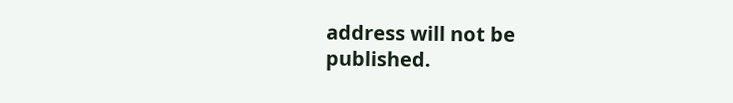address will not be published.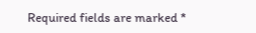Required fields are marked *